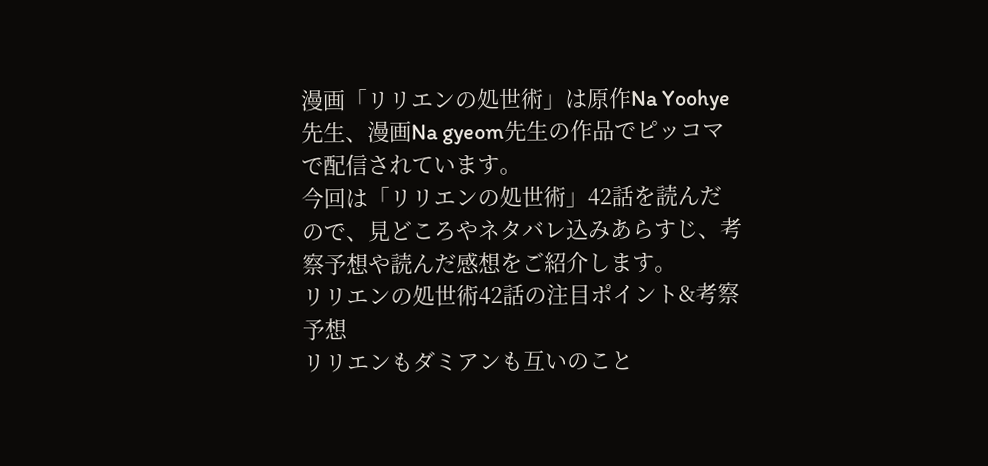漫画「リリエンの処世術」は原作Na Yoohye先生、漫画Na gyeom先生の作品でピッコマで配信されています。
今回は「リリエンの処世術」42話を読んだので、見どころやネタバレ込みあらすじ、考察予想や読んだ感想をご紹介します。
リリエンの処世術42話の注目ポイント&考察予想
リリエンもダミアンも互いのこと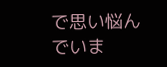で思い悩んでいま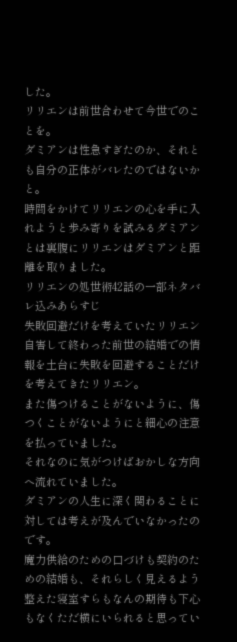した。
リリエンは前世合わせて今世でのことを。
ダミアンは性急すぎたのか、それとも自分の正体がバレたのではないかと。
時間をかけてリリエンの心を手に入れようと歩み寄りを試みるダミアンとは裏腹にリリエンはダミアンと距離を取りました。
リリエンの処世術42話の一部ネタバレ込みあらすじ
失敗回避だけを考えていたリリエン
自害して終わった前世の結婚での情報を土台に失敗を回避することだけを考えてきたリリエン。
また傷つけることがないように、傷つくことがないようにと細心の注意を払っていました。
それなのに気がつけばおかしな方向へ流れていました。
ダミアンの人生に深く関わることに対しては考えが及んでいなかったのです。
魔力供給のための口づけも契約のための結婚も、それらしく見えるよう整えた寝室すらもなんの期待も下心もなくただ横にいられると思ってい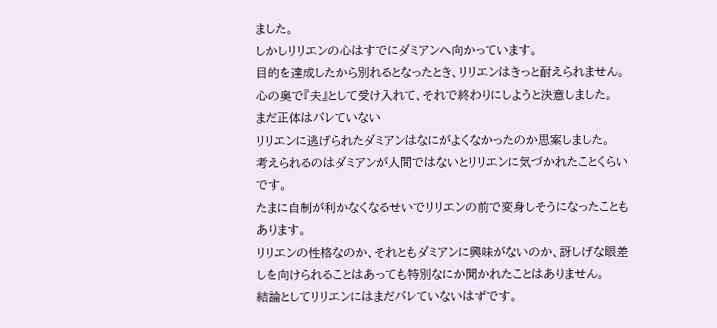ました。
しかしリリエンの心はすでにダミアンへ向かっています。
目的を達成したから別れるとなったとき、リリエンはきっと耐えられません。
心の奥で『夫』として受け入れて、それで終わりにしようと決意しました。
まだ正体はバレていない
リリエンに逃げられたダミアンはなにがよくなかったのか思案しました。
考えられるのはダミアンが人間ではないとリリエンに気づかれたことくらいです。
たまに自制が利かなくなるせいでリリエンの前で変身しそうになったこともあります。
リリエンの性格なのか、それともダミアンに興味がないのか、訝しげな眼差しを向けられることはあっても特別なにか聞かれたことはありません。
結論としてリリエンにはまだバレていないはずです。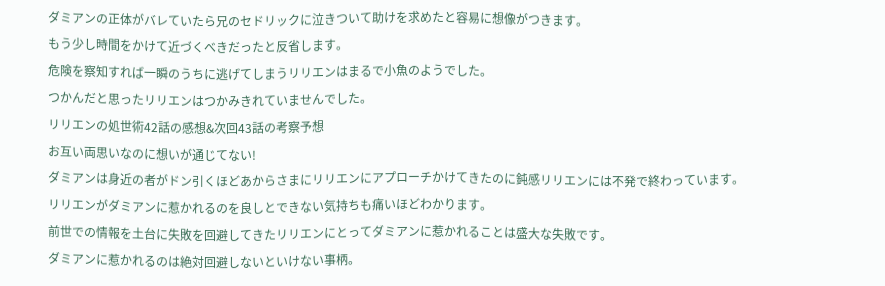ダミアンの正体がバレていたら兄のセドリックに泣きついて助けを求めたと容易に想像がつきます。
もう少し時間をかけて近づくべきだったと反省します。
危険を察知すれば一瞬のうちに逃げてしまうリリエンはまるで小魚のようでした。
つかんだと思ったリリエンはつかみきれていませんでした。
リリエンの処世術42話の感想&次回43話の考察予想
お互い両思いなのに想いが通じてない!
ダミアンは身近の者がドン引くほどあからさまにリリエンにアプローチかけてきたのに鈍感リリエンには不発で終わっています。
リリエンがダミアンに惹かれるのを良しとできない気持ちも痛いほどわかります。
前世での情報を土台に失敗を回避してきたリリエンにとってダミアンに惹かれることは盛大な失敗です。
ダミアンに惹かれるのは絶対回避しないといけない事柄。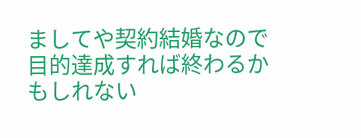ましてや契約結婚なので目的達成すれば終わるかもしれない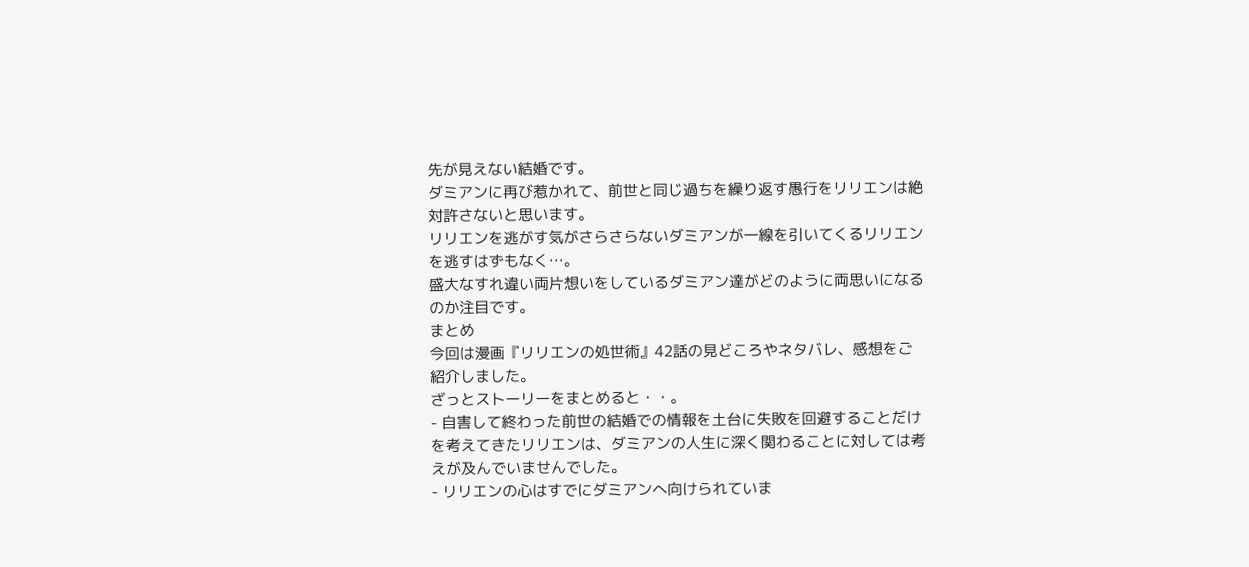先が見えない結婚です。
ダミアンに再び惹かれて、前世と同じ過ちを繰り返す愚行をリリエンは絶対許さないと思います。
リリエンを逃がす気がさらさらないダミアンが一線を引いてくるリリエンを逃すはずもなく…。
盛大なすれ違い両片想いをしているダミアン達がどのように両思いになるのか注目です。
まとめ
今回は漫画『リリエンの処世術』42話の見どころやネタバレ、感想をご紹介しました。
ざっとストーリーをまとめると・・。
- 自害して終わった前世の結婚での情報を土台に失敗を回避することだけを考えてきたリリエンは、ダミアンの人生に深く関わることに対しては考えが及んでいませんでした。
- リリエンの心はすでにダミアンへ向けられていま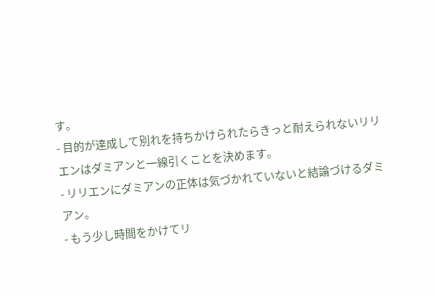す。
- 目的が達成して別れを持ちかけられたらきっと耐えられないリリエンはダミアンと一線引くことを決めます。
- リリエンにダミアンの正体は気づかれていないと結論づけるダミアン。
- もう少し時間をかけてリ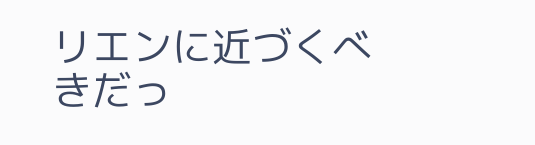リエンに近づくべきだっ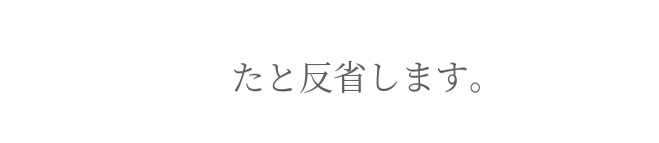たと反省します。